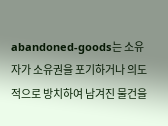abandoned-goods는 소유자가 소유권을 포기하거나 의도적으로 방치하여 남겨진 물건을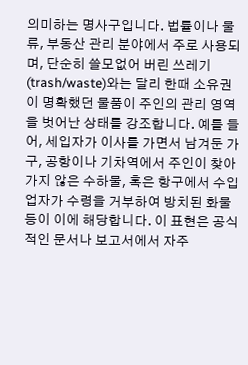의미하는 명사구입니다. 법률이나 물류, 부동산 관리 분야에서 주로 사용되며, 단순히 쓸모없어 버린 쓰레기(trash/waste)와는 달리 한때 소유권이 명확했던 물품이 주인의 관리 영역을 벗어난 상태를 강조합니다. 예를 들어, 세입자가 이사를 가면서 남겨둔 가구, 공항이나 기차역에서 주인이 찾아가지 않은 수하물, 혹은 항구에서 수입업자가 수령을 거부하여 방치된 화물 등이 이에 해당합니다. 이 표현은 공식적인 문서나 보고서에서 자주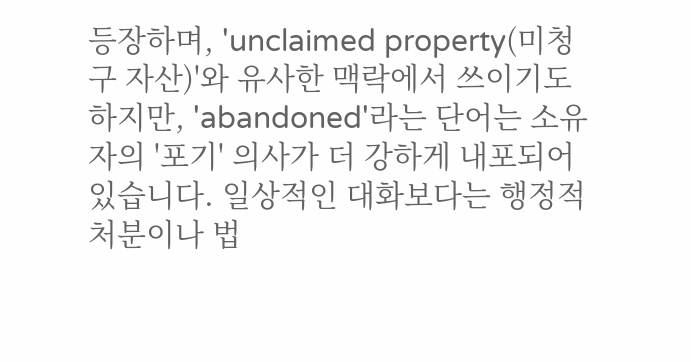등장하며, 'unclaimed property(미청구 자산)'와 유사한 맥락에서 쓰이기도 하지만, 'abandoned'라는 단어는 소유자의 '포기' 의사가 더 강하게 내포되어 있습니다. 일상적인 대화보다는 행정적 처분이나 법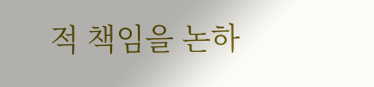적 책임을 논하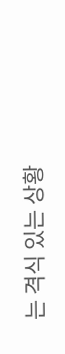는 격식 있는 상황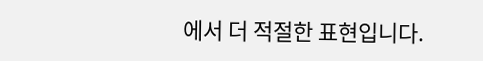에서 더 적절한 표현입니다.